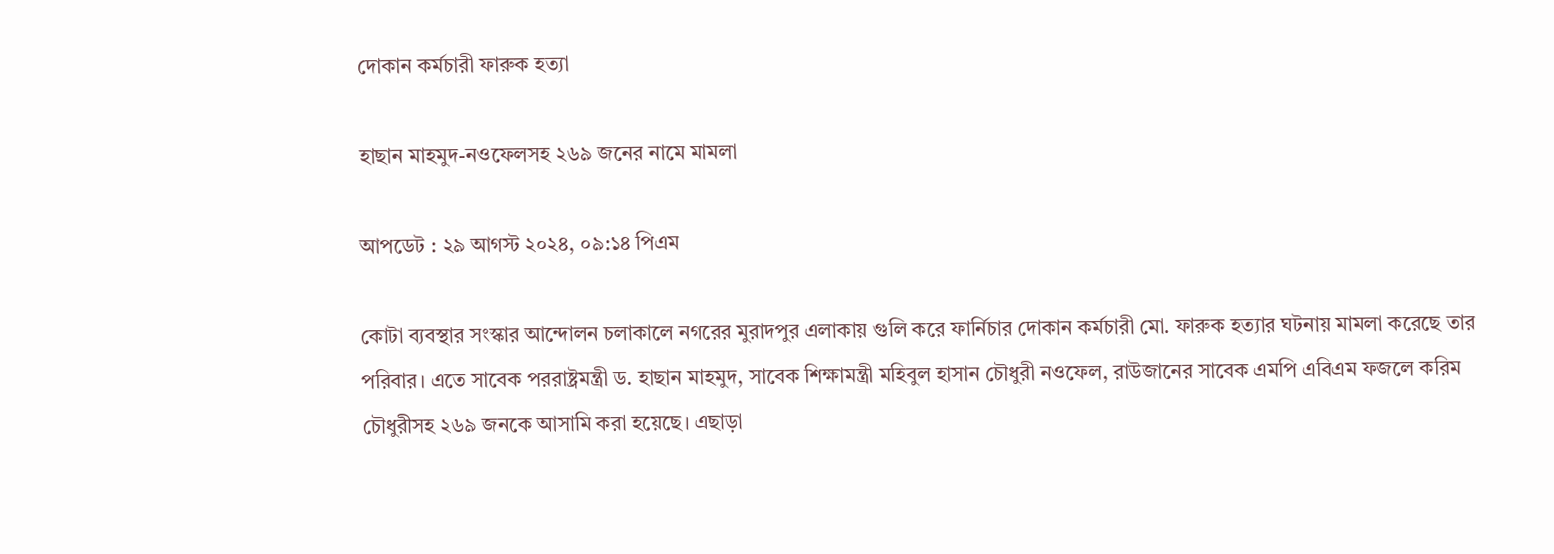দোকান কর্মচারী ফারুক হত্যা

হাছান মাহমুদ-নওফেলসহ ২৬৯ জনের নামে মামলা

আপডেট : ২৯ আগস্ট ২০২৪, ০৯:১৪ পিএম

কোটা ব্যবস্থার সংস্কার আন্দোলন চলাকালে নগরের মুরাদপুর এলাকায় গুলি করে ফার্নিচার দোকান কর্মচারী মো. ফারুক হত্যার ঘটনায় মামলা করেছে তার পরিবার। এতে সাবেক পররাষ্ট্রমন্ত্রী ড. হাছান মাহমুদ, সাবেক শিক্ষামন্ত্রী মহিবুল হাসান চৌধুরী নওফেল, রাউজানের সাবেক এমপি এবিএম ফজলে করিম চৌধুরীসহ ২৬৯ জনকে আসামি করা হয়েছে। এছাড়া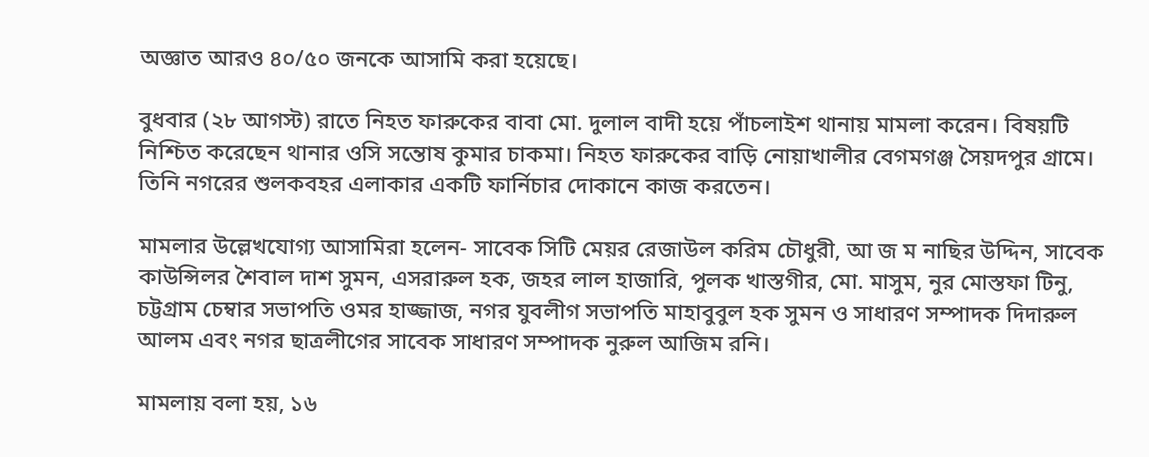অজ্ঞাত আরও ৪০/৫০ জনকে আসামি করা হয়েছে।

বুধবার (২৮ আগস্ট) রাতে নিহত ফারুকের বাবা মো. দুলাল বাদী হয়ে পাঁচলাইশ থানায় মামলা করেন। বিষয়টি নিশ্চিত করেছেন থানার ওসি সন্তোষ কুমার চাকমা। নিহত ফারুকের বাড়ি নোয়াখালীর বেগমগঞ্জ সৈয়দপুর গ্রামে। তিনি নগরের শুলকবহর এলাকার একটি ফার্নিচার দোকানে কাজ করতেন।

মামলার উল্লেখযোগ্য আসামিরা হলেন- সাবেক সিটি মেয়র রেজাউল করিম চৌধুরী, আ জ ম নাছির উদ্দিন, সাবেক কাউন্সিলর শৈবাল দাশ সুমন, এসরারুল হক, জহর লাল হাজারি, পুলক খাস্তগীর, মো. মাসুম, নুর মোস্তফা টিনু, চট্টগ্রাম চেম্বার সভাপতি ওমর হাজ্জাজ, নগর যুবলীগ সভাপতি মাহাবুবুল হক সুমন ও সাধারণ সম্পাদক দিদারুল আলম এবং নগর ছাত্রলীগের সাবেক সাধারণ সম্পাদক নুরুল আজিম রনি।

মামলায় বলা হয়, ১৬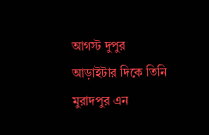আগস্ট দুপুর আড়াইটার দিকে তিনি মুরাদপুর এন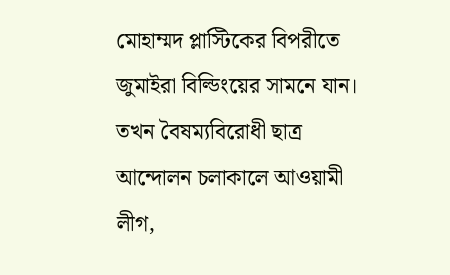মোহাম্মদ প্লাস্টিকের বিপরীতে জুমাইরা বিল্ডিংয়ের সামনে যান। তখন বৈষম্যবিরোধী ছাত্র আন্দোলন চলাকালে আওয়ামী লীগ,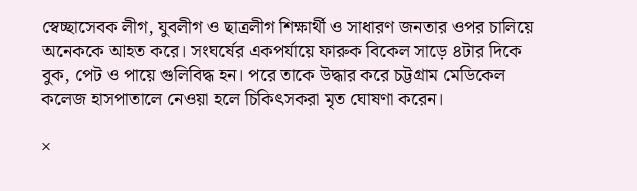স্বেচ্ছাসেবক লীগ, যুবলীগ ও ছাত্রলীগ শিক্ষার্থী ও সাধারণ জনতার ওপর চালিয়ে অনেককে আহত করে। সংঘর্ষের একপর্যায়ে ফারুক বিকেল সাড়ে ৪টার দিকে বুক, পেট ও পায়ে গুলিবিদ্ধ হন। পরে তাকে উদ্ধার করে চট্টগ্রাম মেডিকেল কলেজ হাসপাতালে নেওয়া হলে চিকিৎসকরা মৃত ঘোষণা করেন।

×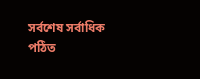সর্বশেষ সর্বাধিক পঠিত